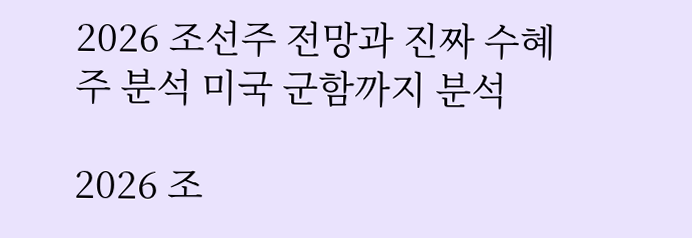2026 조선주 전망과 진짜 수혜주 분석 미국 군함까지 분석

2026 조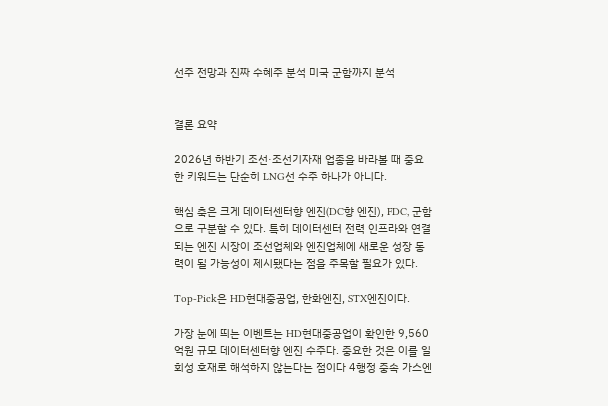선주 전망과 진짜 수혜주 분석 미국 군함까지 분석


결론 요약

2026년 하반기 조선·조선기자재 업종을 바라볼 때 중요한 키워드는 단순히 LNG선 수주 하나가 아니다.

핵심 축은 크게 데이터센터향 엔진(DC향 엔진), FDC, 군함으로 구분할 수 있다. 특히 데이터센터 전력 인프라와 연결되는 엔진 시장이 조선업체와 엔진업체에 새로운 성장 동력이 될 가능성이 제시됐다는 점을 주목할 필요가 있다.

Top-Pick은 HD현대중공업, 한화엔진, STX엔진이다.

가장 눈에 띄는 이벤트는 HD현대중공업이 확인한 9,560억원 규모 데이터센터향 엔진 수주다. 중요한 것은 이를 일회성 호재로 해석하지 않는다는 점이다 4행정 중속 가스엔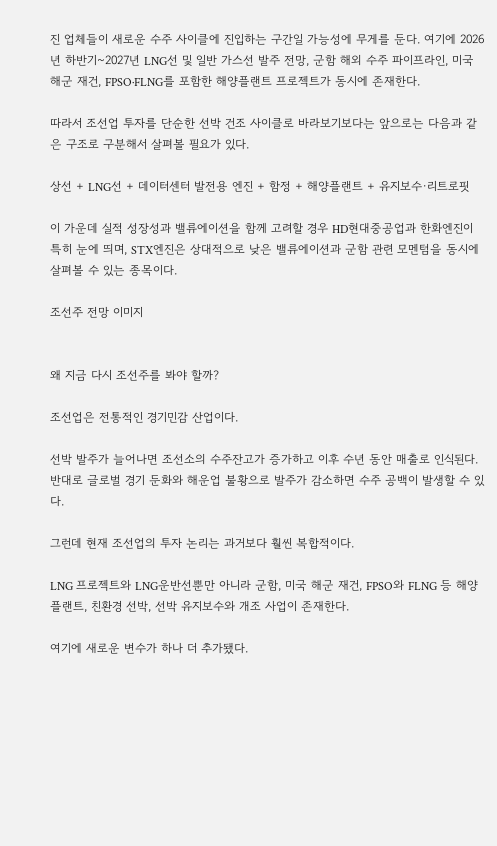진 업체들이 새로운 수주 사이클에 진입하는 구간일 가능성에 무게를 둔다. 여기에 2026년 하반기~2027년 LNG선 및 일반 가스선 발주 전망, 군함 해외 수주 파이프라인, 미국 해군 재건, FPSO·FLNG를 포함한 해양플랜트 프로젝트가 동시에 존재한다.

따라서 조선업 투자를 단순한 선박 건조 사이클로 바라보기보다는 앞으로는 다음과 같은 구조로 구분해서 살펴볼 필요가 있다.

상선 + LNG선 + 데이터센터 발전용 엔진 + 함정 + 해양플랜트 + 유지보수·리트로핏

이 가운데 실적 성장성과 밸류에이션을 함께 고려할 경우 HD현대중공업과 한화엔진이 특히 눈에 띄며, STX엔진은 상대적으로 낮은 밸류에이션과 군함 관련 모멘텀을 동시에 살펴볼 수 있는 종목이다.

조선주 전망 이미지


왜 지금 다시 조선주를 봐야 할까?

조선업은 전통적인 경기민감 산업이다.

선박 발주가 늘어나면 조선소의 수주잔고가 증가하고 이후 수년 동안 매출로 인식된다. 반대로 글로벌 경기 둔화와 해운업 불황으로 발주가 감소하면 수주 공백이 발생할 수 있다.

그런데 현재 조선업의 투자 논리는 과거보다 훨씬 복합적이다.

LNG 프로젝트와 LNG운반선뿐만 아니라 군함, 미국 해군 재건, FPSO와 FLNG 등 해양플랜트, 친환경 선박, 선박 유지보수와 개조 사업이 존재한다.

여기에 새로운 변수가 하나 더 추가됐다.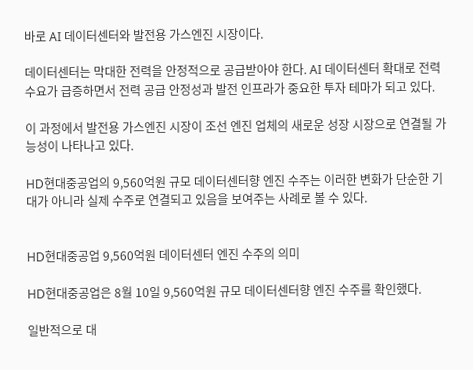바로 AI 데이터센터와 발전용 가스엔진 시장이다.

데이터센터는 막대한 전력을 안정적으로 공급받아야 한다. AI 데이터센터 확대로 전력 수요가 급증하면서 전력 공급 안정성과 발전 인프라가 중요한 투자 테마가 되고 있다.

이 과정에서 발전용 가스엔진 시장이 조선 엔진 업체의 새로운 성장 시장으로 연결될 가능성이 나타나고 있다.

HD현대중공업의 9,560억원 규모 데이터센터향 엔진 수주는 이러한 변화가 단순한 기대가 아니라 실제 수주로 연결되고 있음을 보여주는 사례로 볼 수 있다.


HD현대중공업 9,560억원 데이터센터 엔진 수주의 의미

HD현대중공업은 8월 10일 9,560억원 규모 데이터센터향 엔진 수주를 확인했다.

일반적으로 대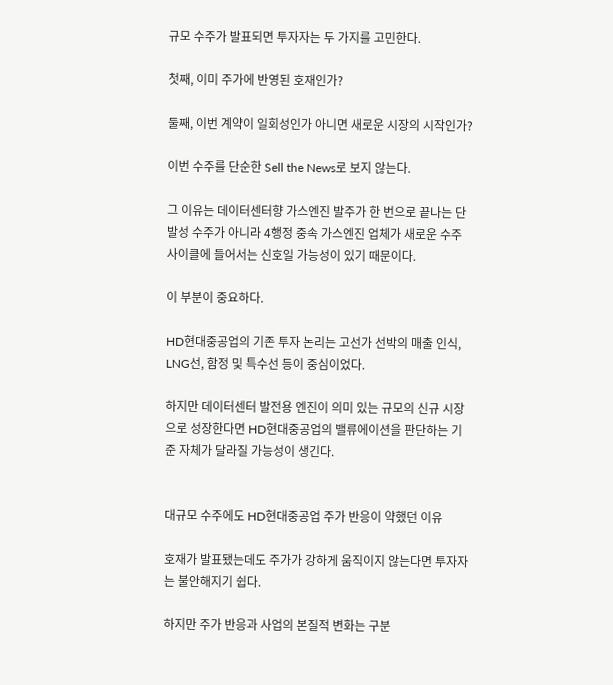규모 수주가 발표되면 투자자는 두 가지를 고민한다.

첫째, 이미 주가에 반영된 호재인가?

둘째, 이번 계약이 일회성인가 아니면 새로운 시장의 시작인가?

이번 수주를 단순한 Sell the News로 보지 않는다.

그 이유는 데이터센터향 가스엔진 발주가 한 번으로 끝나는 단발성 수주가 아니라 4행정 중속 가스엔진 업체가 새로운 수주 사이클에 들어서는 신호일 가능성이 있기 때문이다.

이 부분이 중요하다.

HD현대중공업의 기존 투자 논리는 고선가 선박의 매출 인식, LNG선, 함정 및 특수선 등이 중심이었다.

하지만 데이터센터 발전용 엔진이 의미 있는 규모의 신규 시장으로 성장한다면 HD현대중공업의 밸류에이션을 판단하는 기준 자체가 달라질 가능성이 생긴다.


대규모 수주에도 HD현대중공업 주가 반응이 약했던 이유

호재가 발표됐는데도 주가가 강하게 움직이지 않는다면 투자자는 불안해지기 쉽다.

하지만 주가 반응과 사업의 본질적 변화는 구분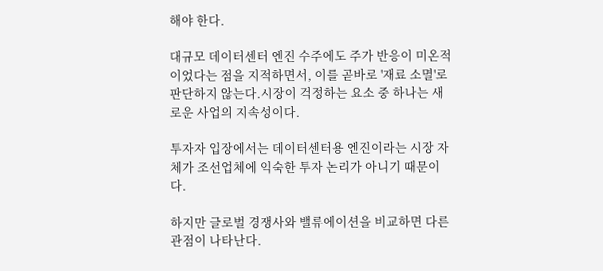해야 한다.

대규모 데이터센터 엔진 수주에도 주가 반응이 미온적이었다는 점을 지적하면서, 이를 곧바로 '재료 소멸'로 판단하지 않는다.시장이 걱정하는 요소 중 하나는 새로운 사업의 지속성이다.

투자자 입장에서는 데이터센터용 엔진이라는 시장 자체가 조선업체에 익숙한 투자 논리가 아니기 때문이다.

하지만 글로벌 경쟁사와 밸류에이션을 비교하면 다른 관점이 나타난다.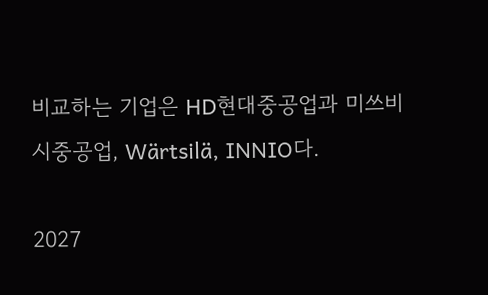비교하는 기업은 HD현대중공업과 미쓰비시중공업, Wärtsilä, INNIO다.

2027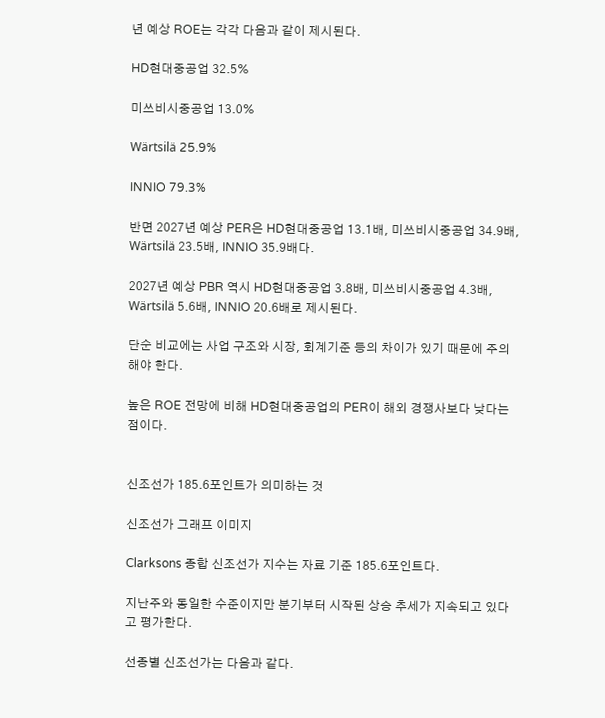년 예상 ROE는 각각 다음과 같이 제시된다.

HD현대중공업 32.5%

미쓰비시중공업 13.0%

Wärtsilä 25.9%

INNIO 79.3%

반면 2027년 예상 PER은 HD현대중공업 13.1배, 미쓰비시중공업 34.9배, Wärtsilä 23.5배, INNIO 35.9배다.

2027년 예상 PBR 역시 HD현대중공업 3.8배, 미쓰비시중공업 4.3배, Wärtsilä 5.6배, INNIO 20.6배로 제시된다.

단순 비교에는 사업 구조와 시장, 회계기준 등의 차이가 있기 때문에 주의해야 한다.

높은 ROE 전망에 비해 HD현대중공업의 PER이 해외 경쟁사보다 낮다는 점이다.


신조선가 185.6포인트가 의미하는 것

신조선가 그래프 이미지

Clarksons 종합 신조선가 지수는 자료 기준 185.6포인트다.

지난주와 동일한 수준이지만 분기부터 시작된 상승 추세가 지속되고 있다고 평가한다.

선종별 신조선가는 다음과 같다.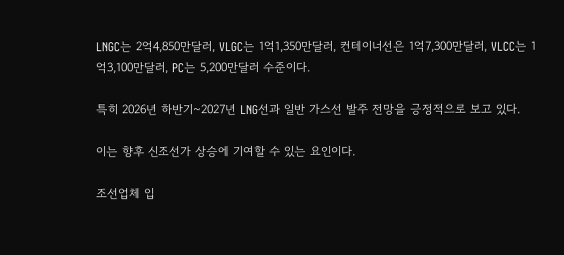LNGC는 2억4,850만달러, VLGC는 1억1,350만달러, 컨테이너선은 1억7,300만달러, VLCC는 1억3,100만달러, PC는 5,200만달러 수준이다.

특히 2026년 하반기~2027년 LNG선과 일반 가스선 발주 전망을 긍정적으로 보고 있다.

이는 향후 신조선가 상승에 기여할 수 있는 요인이다.

조선업체 입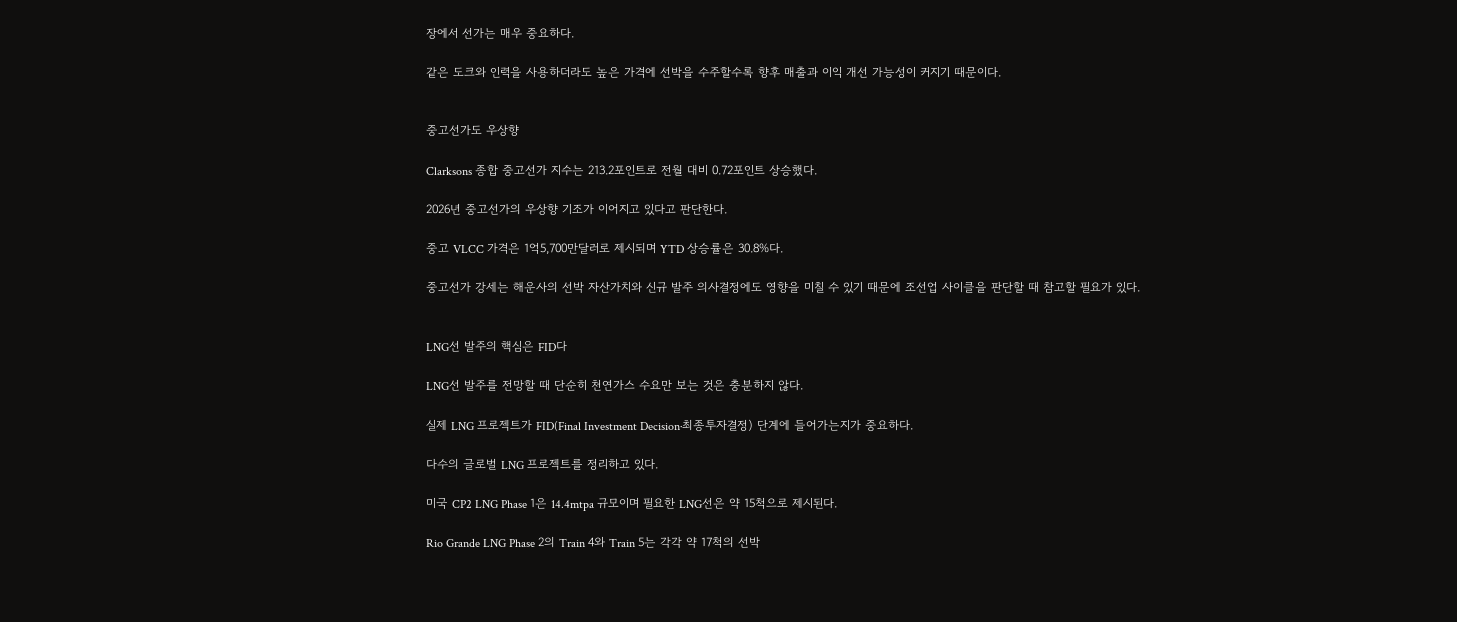장에서 선가는 매우 중요하다.

같은 도크와 인력을 사용하더라도 높은 가격에 선박을 수주할수록 향후 매출과 이익 개선 가능성이 커지기 때문이다.


중고선가도 우상향

Clarksons 종합 중고선가 지수는 213.2포인트로 전월 대비 0.72포인트 상승했다.

2026년 중고선가의 우상향 기조가 이어지고 있다고 판단한다.

중고 VLCC 가격은 1억5,700만달러로 제시되며 YTD 상승률은 30.8%다.

중고선가 강세는 해운사의 선박 자산가치와 신규 발주 의사결정에도 영향을 미칠 수 있기 때문에 조선업 사이클을 판단할 때 참고할 필요가 있다.


LNG선 발주의 핵심은 FID다

LNG선 발주를 전망할 때 단순히 천연가스 수요만 보는 것은 충분하지 않다.

실제 LNG 프로젝트가 FID(Final Investment Decision·최종투자결정) 단계에 들어가는지가 중요하다.

다수의 글로벌 LNG 프로젝트를 정리하고 있다.

미국 CP2 LNG Phase 1은 14.4mtpa 규모이며 필요한 LNG선은 약 15척으로 제시된다.

Rio Grande LNG Phase 2의 Train 4와 Train 5는 각각 약 17척의 선박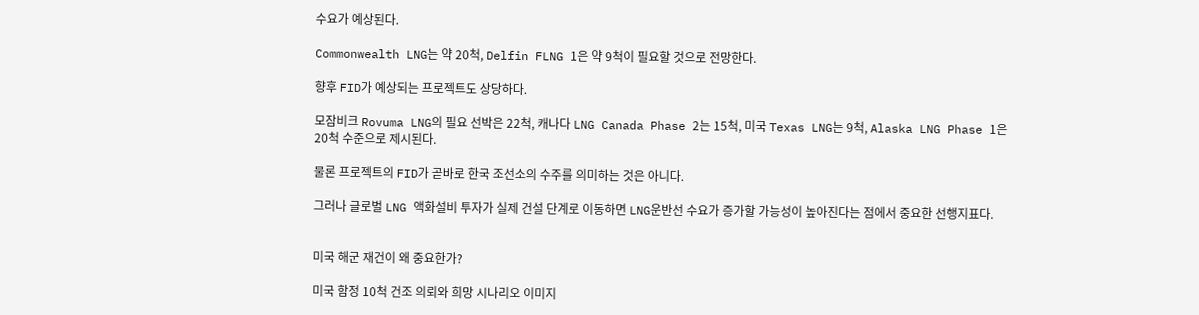수요가 예상된다.

Commonwealth LNG는 약 20척, Delfin FLNG 1은 약 9척이 필요할 것으로 전망한다.

향후 FID가 예상되는 프로젝트도 상당하다.

모잠비크 Rovuma LNG의 필요 선박은 22척, 캐나다 LNG Canada Phase 2는 15척, 미국 Texas LNG는 9척, Alaska LNG Phase 1은 20척 수준으로 제시된다.

물론 프로젝트의 FID가 곧바로 한국 조선소의 수주를 의미하는 것은 아니다.

그러나 글로벌 LNG 액화설비 투자가 실제 건설 단계로 이동하면 LNG운반선 수요가 증가할 가능성이 높아진다는 점에서 중요한 선행지표다.


미국 해군 재건이 왜 중요한가?

미국 함정 10척 건조 의뢰와 희망 시나리오 이미지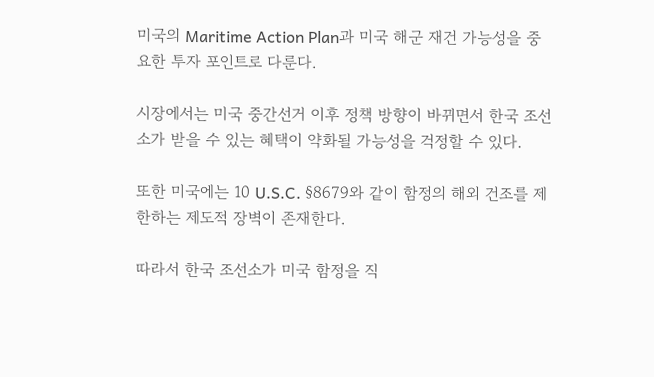미국의 Maritime Action Plan과 미국 해군 재건 가능성을 중요한 투자 포인트로 다룬다.

시장에서는 미국 중간선거 이후 정책 방향이 바뀌면서 한국 조선소가 받을 수 있는 혜택이 약화될 가능성을 걱정할 수 있다.

또한 미국에는 10 U.S.C. §8679와 같이 함정의 해외 건조를 제한하는 제도적 장벽이 존재한다.

따라서 한국 조선소가 미국 함정을 직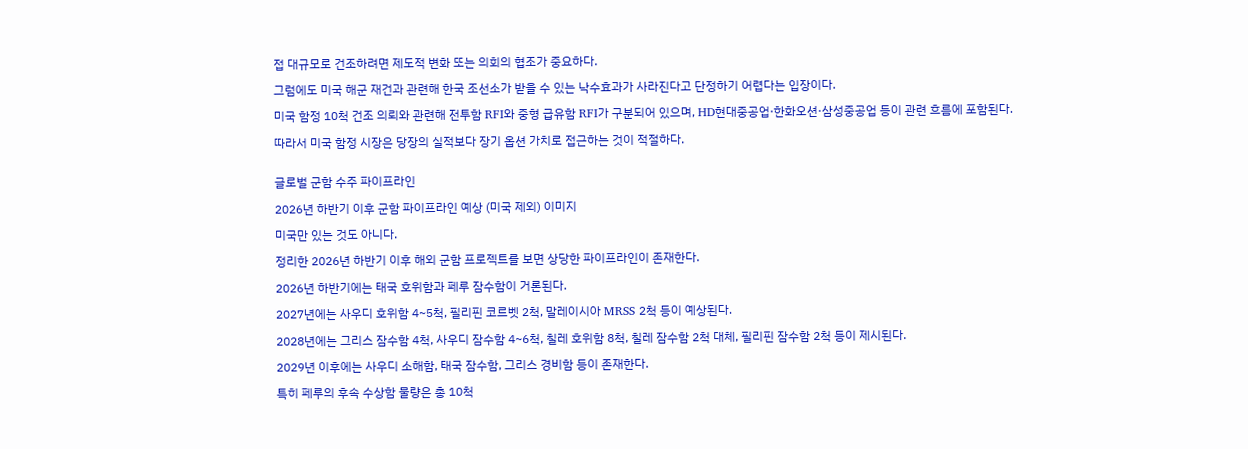접 대규모로 건조하려면 제도적 변화 또는 의회의 협조가 중요하다.

그럼에도 미국 해군 재건과 관련해 한국 조선소가 받을 수 있는 낙수효과가 사라진다고 단정하기 어렵다는 입장이다.

미국 함정 10척 건조 의뢰와 관련해 전투함 RFI와 중형 급유함 RFI가 구분되어 있으며, HD현대중공업·한화오션·삼성중공업 등이 관련 흐름에 포함된다.

따라서 미국 함정 시장은 당장의 실적보다 장기 옵션 가치로 접근하는 것이 적절하다.


글로벌 군함 수주 파이프라인

2026년 하반기 이후 군함 파이프라인 예상 (미국 제외) 이미지

미국만 있는 것도 아니다.

정리한 2026년 하반기 이후 해외 군함 프로젝트를 보면 상당한 파이프라인이 존재한다.

2026년 하반기에는 태국 호위함과 페루 잠수함이 거론된다.

2027년에는 사우디 호위함 4~5척, 필리핀 코르벳 2척, 말레이시아 MRSS 2척 등이 예상된다.

2028년에는 그리스 잠수함 4척, 사우디 잠수함 4~6척, 칠레 호위함 8척, 칠레 잠수함 2척 대체, 필리핀 잠수함 2척 등이 제시된다.

2029년 이후에는 사우디 소해함, 태국 잠수함, 그리스 경비함 등이 존재한다.

특히 페루의 후속 수상함 물량은 총 10척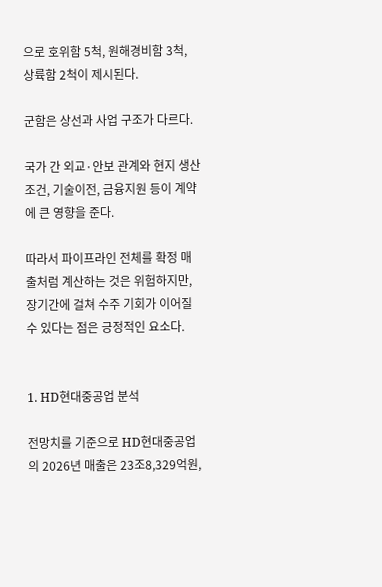으로 호위함 5척, 원해경비함 3척, 상륙함 2척이 제시된다.

군함은 상선과 사업 구조가 다르다.

국가 간 외교·안보 관계와 현지 생산 조건, 기술이전, 금융지원 등이 계약에 큰 영향을 준다.

따라서 파이프라인 전체를 확정 매출처럼 계산하는 것은 위험하지만, 장기간에 걸쳐 수주 기회가 이어질 수 있다는 점은 긍정적인 요소다.


1. HD현대중공업 분석

전망치를 기준으로 HD현대중공업의 2026년 매출은 23조8,329억원,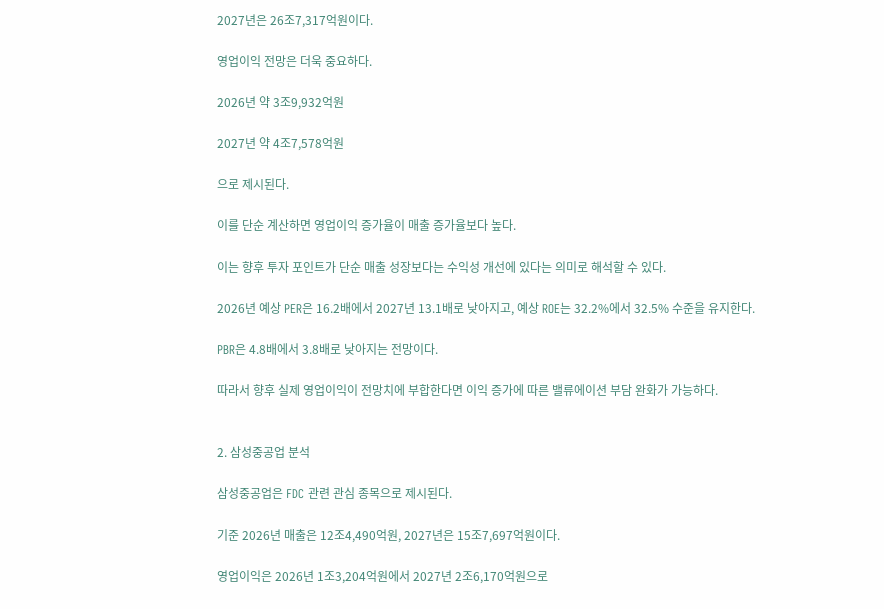2027년은 26조7,317억원이다.

영업이익 전망은 더욱 중요하다.

2026년 약 3조9,932억원

2027년 약 4조7,578억원

으로 제시된다.

이를 단순 계산하면 영업이익 증가율이 매출 증가율보다 높다.

이는 향후 투자 포인트가 단순 매출 성장보다는 수익성 개선에 있다는 의미로 해석할 수 있다.

2026년 예상 PER은 16.2배에서 2027년 13.1배로 낮아지고, 예상 ROE는 32.2%에서 32.5% 수준을 유지한다.

PBR은 4.8배에서 3.8배로 낮아지는 전망이다.

따라서 향후 실제 영업이익이 전망치에 부합한다면 이익 증가에 따른 밸류에이션 부담 완화가 가능하다.


2. 삼성중공업 분석

삼성중공업은 FDC 관련 관심 종목으로 제시된다.

기준 2026년 매출은 12조4,490억원, 2027년은 15조7,697억원이다.

영업이익은 2026년 1조3,204억원에서 2027년 2조6,170억원으로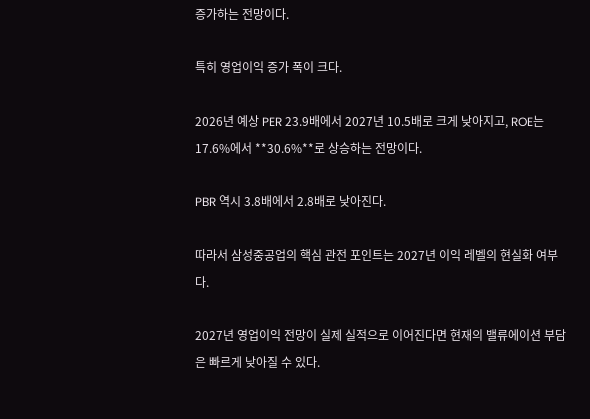증가하는 전망이다.

특히 영업이익 증가 폭이 크다.

2026년 예상 PER 23.9배에서 2027년 10.5배로 크게 낮아지고, ROE는 17.6%에서 **30.6%**로 상승하는 전망이다.

PBR 역시 3.8배에서 2.8배로 낮아진다.

따라서 삼성중공업의 핵심 관전 포인트는 2027년 이익 레벨의 현실화 여부다.

2027년 영업이익 전망이 실제 실적으로 이어진다면 현재의 밸류에이션 부담은 빠르게 낮아질 수 있다.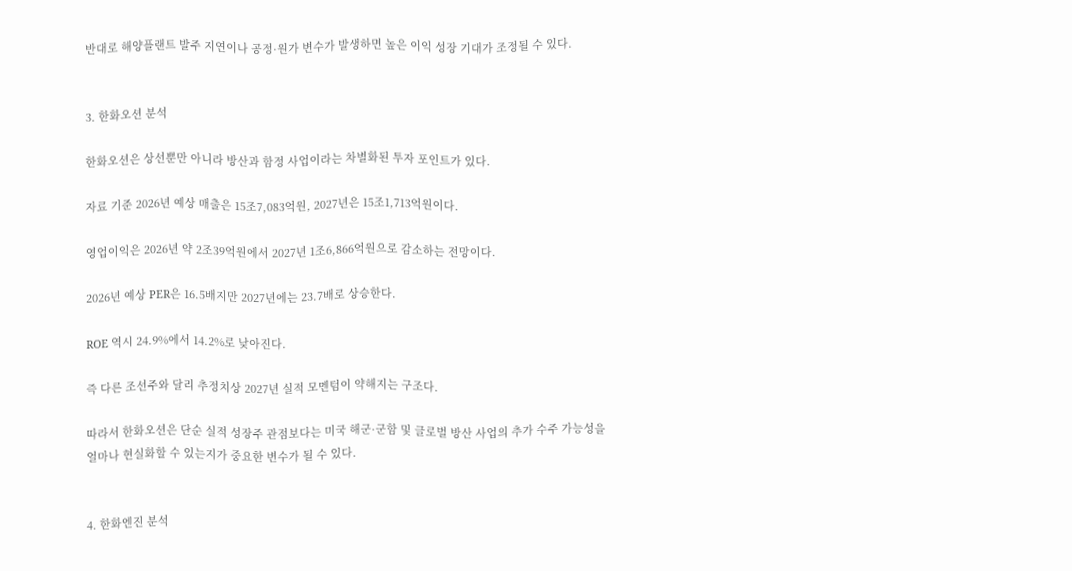반대로 해양플랜트 발주 지연이나 공정·원가 변수가 발생하면 높은 이익 성장 기대가 조정될 수 있다.


3. 한화오션 분석

한화오션은 상선뿐만 아니라 방산과 함정 사업이라는 차별화된 투자 포인트가 있다.

자료 기준 2026년 예상 매출은 15조7,083억원, 2027년은 15조1,713억원이다.

영업이익은 2026년 약 2조39억원에서 2027년 1조6,866억원으로 감소하는 전망이다.

2026년 예상 PER은 16.5배지만 2027년에는 23.7배로 상승한다.

ROE 역시 24.9%에서 14.2%로 낮아진다.

즉 다른 조선주와 달리 추정치상 2027년 실적 모멘텀이 약해지는 구조다.

따라서 한화오션은 단순 실적 성장주 관점보다는 미국 해군·군함 및 글로벌 방산 사업의 추가 수주 가능성을 얼마나 현실화할 수 있는지가 중요한 변수가 될 수 있다.


4. 한화엔진 분석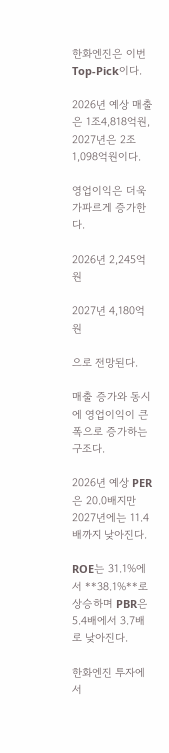한화엔진은 이번 Top-Pick이다.

2026년 예상 매출은 1조4,818억원, 2027년은 2조1,098억원이다.

영업이익은 더욱 가파르게 증가한다.

2026년 2,245억원

2027년 4,180억원

으로 전망된다.

매출 증가와 동시에 영업이익이 큰 폭으로 증가하는 구조다.

2026년 예상 PER은 20.0배지만 2027년에는 11.4배까지 낮아진다.

ROE는 31.1%에서 **38.1%**로 상승하며 PBR은 5.4배에서 3.7배로 낮아진다.

한화엔진 투자에서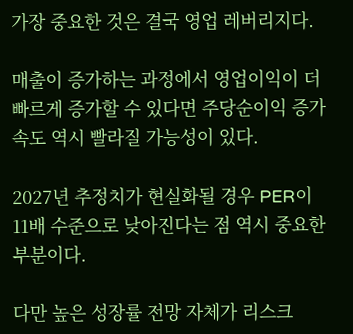가장 중요한 것은 결국 영업 레버리지다.

매출이 증가하는 과정에서 영업이익이 더 빠르게 증가할 수 있다면 주당순이익 증가 속도 역시 빨라질 가능성이 있다.

2027년 추정치가 현실화될 경우 PER이 11배 수준으로 낮아진다는 점 역시 중요한 부분이다.

다만 높은 성장률 전망 자체가 리스크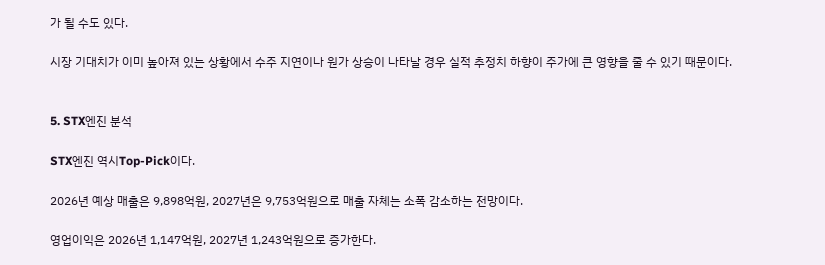가 될 수도 있다.

시장 기대치가 이미 높아져 있는 상황에서 수주 지연이나 원가 상승이 나타날 경우 실적 추정치 하향이 주가에 큰 영향을 줄 수 있기 때문이다.


5. STX엔진 분석

STX엔진 역시Top-Pick이다.

2026년 예상 매출은 9,898억원, 2027년은 9,753억원으로 매출 자체는 소폭 감소하는 전망이다.

영업이익은 2026년 1,147억원, 2027년 1,243억원으로 증가한다.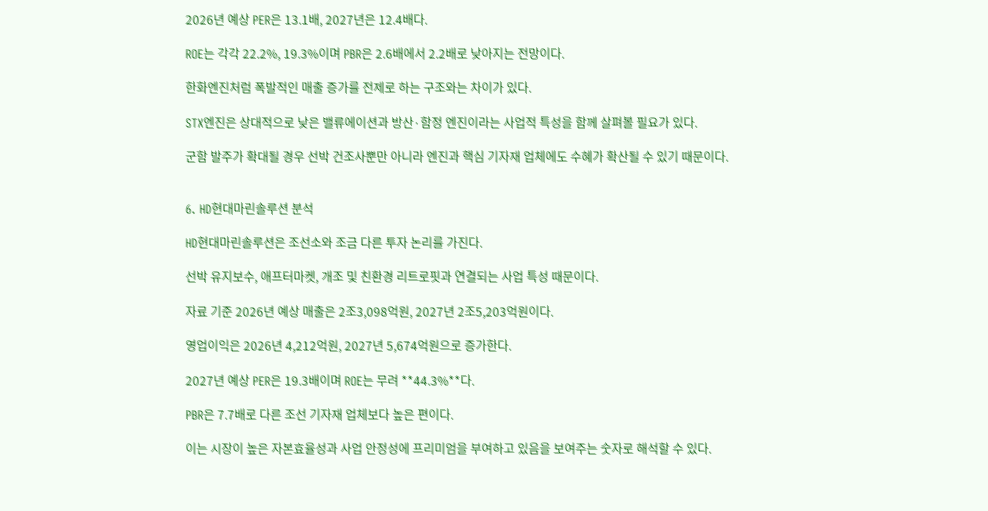2026년 예상 PER은 13.1배, 2027년은 12.4배다.

ROE는 각각 22.2%, 19.3%이며 PBR은 2.6배에서 2.2배로 낮아지는 전망이다.

한화엔진처럼 폭발적인 매출 증가를 전제로 하는 구조와는 차이가 있다.

STX엔진은 상대적으로 낮은 밸류에이션과 방산·함정 엔진이라는 사업적 특성을 함께 살펴볼 필요가 있다.

군함 발주가 확대될 경우 선박 건조사뿐만 아니라 엔진과 핵심 기자재 업체에도 수혜가 확산될 수 있기 때문이다.


6. HD현대마린솔루션 분석

HD현대마린솔루션은 조선소와 조금 다른 투자 논리를 가진다.

선박 유지보수, 애프터마켓, 개조 및 친환경 리트로핏과 연결되는 사업 특성 때문이다.

자료 기준 2026년 예상 매출은 2조3,098억원, 2027년 2조5,203억원이다.

영업이익은 2026년 4,212억원, 2027년 5,674억원으로 증가한다.

2027년 예상 PER은 19.3배이며 ROE는 무려 **44.3%**다.

PBR은 7.7배로 다른 조선 기자재 업체보다 높은 편이다.

이는 시장이 높은 자본효율성과 사업 안정성에 프리미엄을 부여하고 있음을 보여주는 숫자로 해석할 수 있다.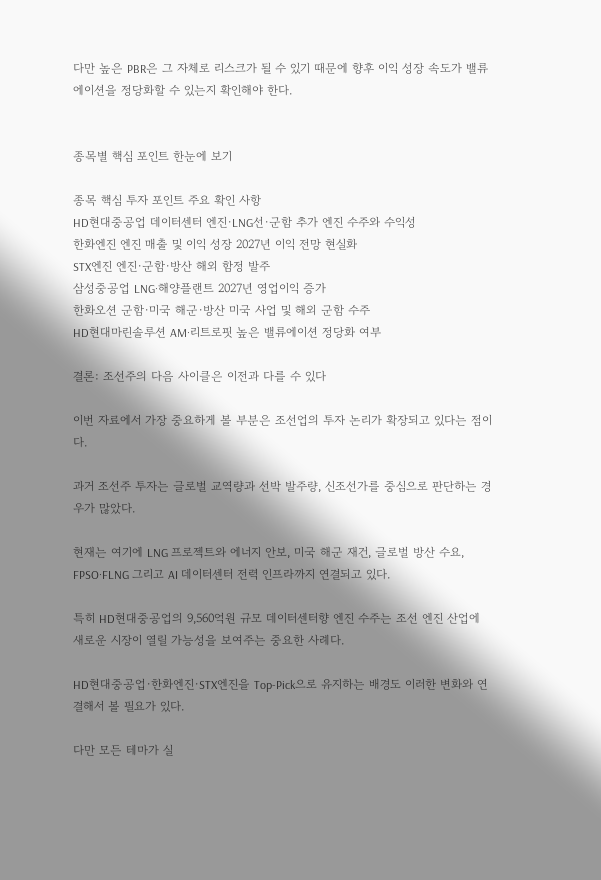다만 높은 PBR은 그 자체로 리스크가 될 수 있기 때문에 향후 이익 성장 속도가 밸류에이션을 정당화할 수 있는지 확인해야 한다.


종목별 핵심 포인트 한눈에 보기

종목 핵심 투자 포인트 주요 확인 사항
HD현대중공업 데이터센터 엔진·LNG선·군함 추가 엔진 수주와 수익성
한화엔진 엔진 매출 및 이익 성장 2027년 이익 전망 현실화
STX엔진 엔진·군함·방산 해외 함정 발주
삼성중공업 LNG·해양플랜트 2027년 영업이익 증가
한화오션 군함·미국 해군·방산 미국 사업 및 해외 군함 수주
HD현대마린솔루션 AM·리트로핏 높은 밸류에이션 정당화 여부

결론: 조선주의 다음 사이클은 이전과 다를 수 있다

이번 자료에서 가장 중요하게 볼 부분은 조선업의 투자 논리가 확장되고 있다는 점이다.

과거 조선주 투자는 글로벌 교역량과 선박 발주량, 신조선가를 중심으로 판단하는 경우가 많았다.

현재는 여기에 LNG 프로젝트와 에너지 안보, 미국 해군 재건, 글로벌 방산 수요, FPSO·FLNG 그리고 AI 데이터센터 전력 인프라까지 연결되고 있다.

특히 HD현대중공업의 9,560억원 규모 데이터센터향 엔진 수주는 조선 엔진 산업에 새로운 시장이 열릴 가능성을 보여주는 중요한 사례다.

HD현대중공업·한화엔진·STX엔진을 Top-Pick으로 유지하는 배경도 이러한 변화와 연결해서 볼 필요가 있다.

다만 모든 테마가 실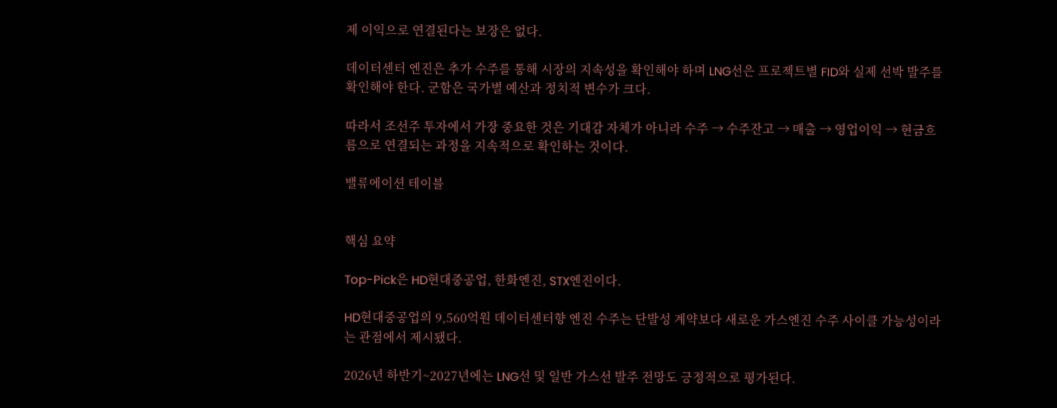제 이익으로 연결된다는 보장은 없다.

데이터센터 엔진은 추가 수주를 통해 시장의 지속성을 확인해야 하며 LNG선은 프로젝트별 FID와 실제 선박 발주를 확인해야 한다. 군함은 국가별 예산과 정치적 변수가 크다.

따라서 조선주 투자에서 가장 중요한 것은 기대감 자체가 아니라 수주 → 수주잔고 → 매출 → 영업이익 → 현금흐름으로 연결되는 과정을 지속적으로 확인하는 것이다.

밸류에이션 테이블


핵심 요약

Top-Pick은 HD현대중공업, 한화엔진, STX엔진이다.

HD현대중공업의 9,560억원 데이터센터향 엔진 수주는 단발성 계약보다 새로운 가스엔진 수주 사이클 가능성이라는 관점에서 제시됐다.

2026년 하반기~2027년에는 LNG선 및 일반 가스선 발주 전망도 긍정적으로 평가된다.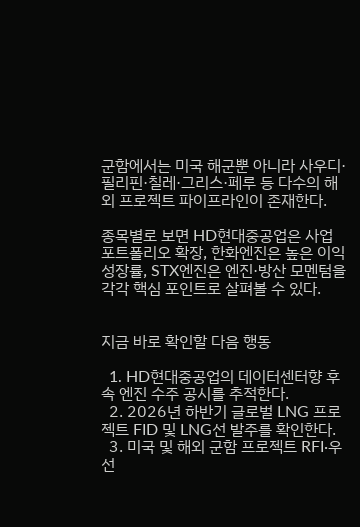군함에서는 미국 해군뿐 아니라 사우디·필리핀·칠레·그리스·페루 등 다수의 해외 프로젝트 파이프라인이 존재한다.

종목별로 보면 HD현대중공업은 사업 포트폴리오 확장, 한화엔진은 높은 이익 성장률, STX엔진은 엔진·방산 모멘텀을 각각 핵심 포인트로 살펴볼 수 있다.


지금 바로 확인할 다음 행동

  1. HD현대중공업의 데이터센터향 후속 엔진 수주 공시를 추적한다.
  2. 2026년 하반기 글로벌 LNG 프로젝트 FID 및 LNG선 발주를 확인한다.
  3. 미국 및 해외 군함 프로젝트 RFI·우선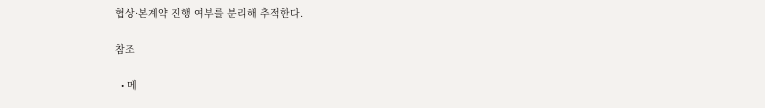협상·본계약 진행 여부를 분리해 추적한다.

참조

  • 메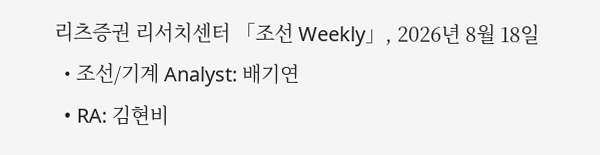리츠증권 리서치센터 「조선 Weekly」, 2026년 8월 18일
  • 조선/기계 Analyst: 배기연
  • RA: 김현비